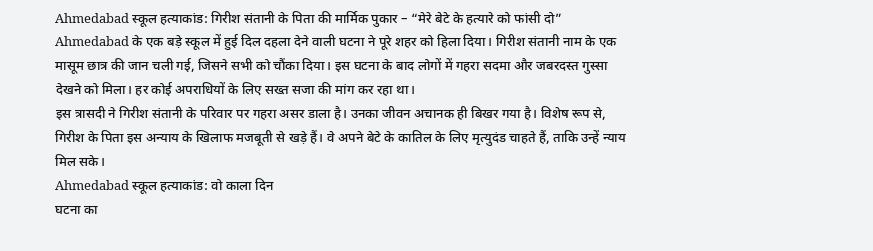Ahmedabad स्कूल हत्याकांड: गिरीश संतानी के पिता की मार्मिक पुकार – “मेरे बेटे के हत्यारे को फांसी दो”
Ahmedabad के एक बड़े स्कूल में हुई दिल दहला देने वाली घटना ने पूरे शहर को हिला दिया। गिरीश संतानी नाम के एक मासूम छात्र की जान चली गई, जिसने सभी को चौंका दिया। इस घटना के बाद लोगों में गहरा सदमा और जबरदस्त गुस्सा देखने को मिला। हर कोई अपराधियों के लिए सख्त सजा की मांग कर रहा था।
इस त्रासदी ने गिरीश संतानी के परिवार पर गहरा असर डाला है। उनका जीवन अचानक ही बिखर गया है। विशेष रूप से, गिरीश के पिता इस अन्याय के खिलाफ मजबूती से खड़े हैं। वे अपने बेटे के कातिल के लिए मृत्युदंड चाहते हैं, ताकि उन्हें न्याय मिल सके।
Ahmedabad स्कूल हत्याकांड: वो काला दिन
घटना का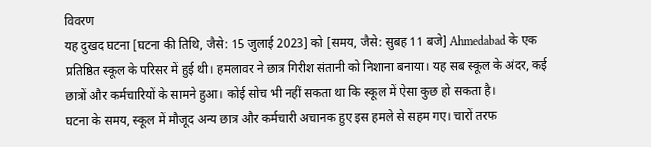विवरण
यह दुखद घटना [घटना की तिथि, जैसे: 15 जुलाई 2023] को [समय, जैसे: सुबह 11 बजे] Ahmedabad के एक प्रतिष्ठित स्कूल के परिसर में हुई थी। हमलावर ने छात्र गिरीश संतानी को निशाना बनाया। यह सब स्कूल के अंदर, कई छात्रों और कर्मचारियों के सामने हुआ। कोई सोच भी नहीं सकता था कि स्कूल में ऐसा कुछ हो सकता है।
घटना के समय, स्कूल में मौजूद अन्य छात्र और कर्मचारी अचानक हुए इस हमले से सहम गए। चारों तरफ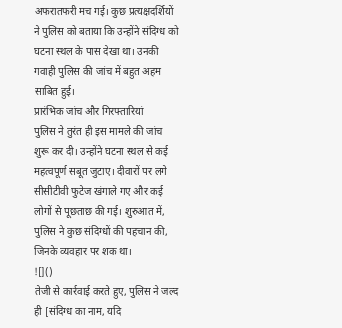अफरातफरी मच गई। कुछ प्रत्यक्षदर्शियों ने पुलिस को बताया कि उन्होंने संदिग्ध को घटना स्थल के पास देखा था। उनकी गवाही पुलिस की जांच में बहुत अहम साबित हुई।
प्रारंभिक जांच और गिरफ्तारियां
पुलिस ने तुरंत ही इस मामले की जांच शुरू कर दी। उन्होंने घटना स्थल से कई महत्वपूर्ण सबूत जुटाए। दीवारों पर लगे सीसीटीवी फुटेज खंगाले गए और कई लोगों से पूछताछ की गई। शुरुआत में, पुलिस ने कुछ संदिग्धों की पहचान की, जिनके व्यवहार पर शक था।
![]()
तेजी से कार्रवाई करते हुए, पुलिस ने जल्द ही [संदिग्ध का नाम, यदि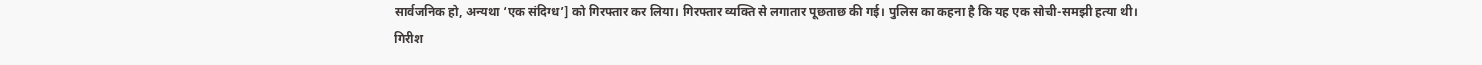सार्वजनिक हो, अन्यथा ‘एक संदिग्ध’] को गिरफ्तार कर लिया। गिरफ्तार व्यक्ति से लगातार पूछताछ की गई। पुलिस का कहना है कि यह एक सोची-समझी हत्या थी।
गिरीश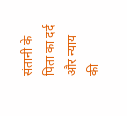संतानी के पिता का दर्द और न्याय की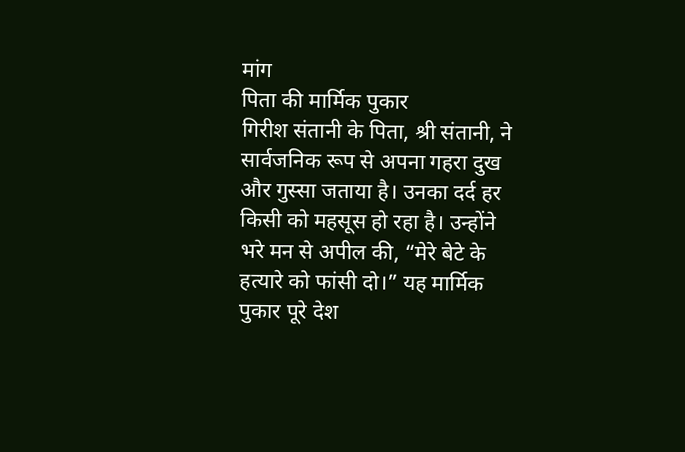मांग
पिता की मार्मिक पुकार
गिरीश संतानी के पिता, श्री संतानी, ने सार्वजनिक रूप से अपना गहरा दुख और गुस्सा जताया है। उनका दर्द हर किसी को महसूस हो रहा है। उन्होंने भरे मन से अपील की, “मेरे बेटे के हत्यारे को फांसी दो।” यह मार्मिक पुकार पूरे देश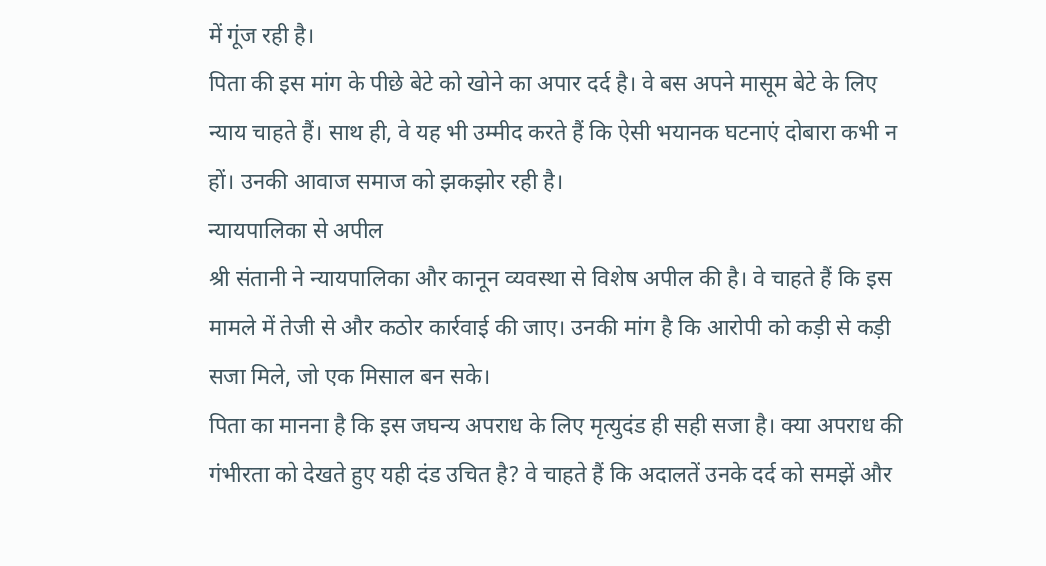में गूंज रही है।
पिता की इस मांग के पीछे बेटे को खोने का अपार दर्द है। वे बस अपने मासूम बेटे के लिए न्याय चाहते हैं। साथ ही, वे यह भी उम्मीद करते हैं कि ऐसी भयानक घटनाएं दोबारा कभी न हों। उनकी आवाज समाज को झकझोर रही है।
न्यायपालिका से अपील
श्री संतानी ने न्यायपालिका और कानून व्यवस्था से विशेष अपील की है। वे चाहते हैं कि इस मामले में तेजी से और कठोर कार्रवाई की जाए। उनकी मांग है कि आरोपी को कड़ी से कड़ी सजा मिले, जो एक मिसाल बन सके।
पिता का मानना है कि इस जघन्य अपराध के लिए मृत्युदंड ही सही सजा है। क्या अपराध की गंभीरता को देखते हुए यही दंड उचित है? वे चाहते हैं कि अदालतें उनके दर्द को समझें और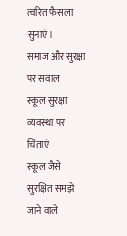त्वरित फैसला सुनाएं।
समाज और सुरक्षा पर सवाल
स्कूल सुरक्षा व्यवस्था पर चिंताएं
स्कूल जैसे सुरक्षित समझे जाने वाले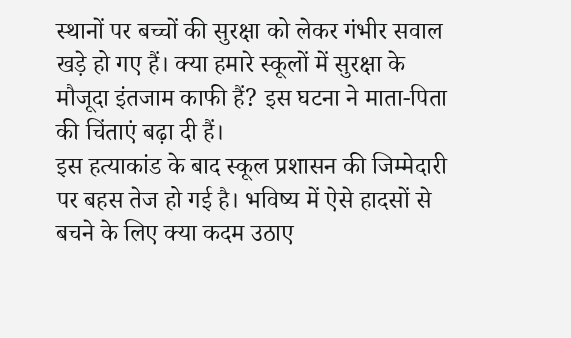स्थानों पर बच्चों की सुरक्षा को लेकर गंभीर सवाल खड़े हो गए हैं। क्या हमारे स्कूलों में सुरक्षा के मौजूदा इंतजाम काफी हैं? इस घटना ने माता-पिता की चिंताएं बढ़ा दी हैं।
इस हत्याकांड के बाद स्कूल प्रशासन की जिम्मेदारी पर बहस तेज हो गई है। भविष्य में ऐसे हादसों से बचने के लिए क्या कदम उठाए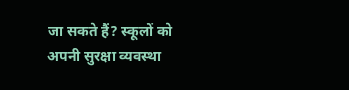जा सकते हैं? स्कूलों को अपनी सुरक्षा व्यवस्था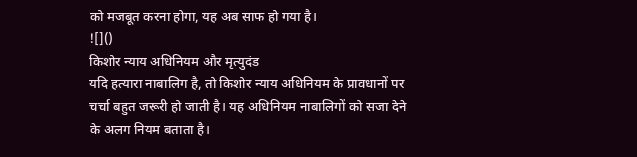को मजबूत करना होगा, यह अब साफ हो गया है।
![]()
किशोर न्याय अधिनियम और मृत्युदंड
यदि हत्यारा नाबालिग है, तो किशोर न्याय अधिनियम के प्रावधानों पर चर्चा बहुत जरूरी हो जाती है। यह अधिनियम नाबालिगों को सजा देने के अलग नियम बताता है।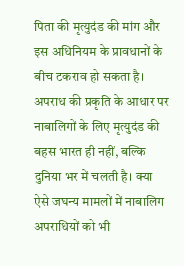पिता की मृत्युदंड की मांग और इस अधिनियम के प्रावधानों के बीच टकराव हो सकता है।
अपराध की प्रकृति के आधार पर नाबालिगों के लिए मृत्युदंड की बहस भारत ही नहीं, बल्कि दुनिया भर में चलती है। क्या ऐसे जघन्य मामलों में नाबालिग अपराधियों को भी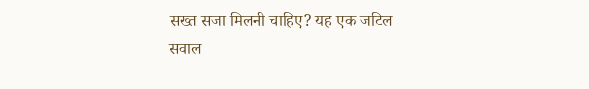सख्त सजा मिलनी चाहिए? यह एक जटिल सवाल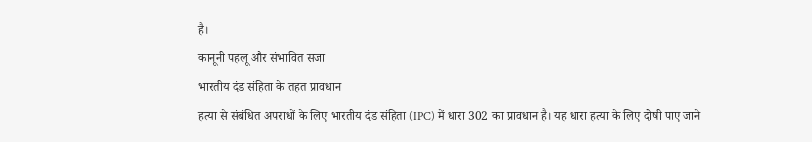है।
कानूनी पहलू और संभावित सजा
भारतीय दंड संहिता के तहत प्रावधान
हत्या से संबंधित अपराधों के लिए भारतीय दंड संहिता (IPC) में धारा 302 का प्रावधान है। यह धारा हत्या के लिए दोषी पाए जाने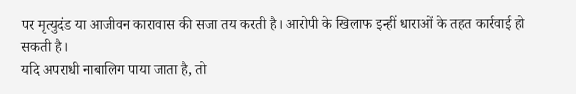पर मृत्युदंड या आजीवन कारावास की सजा तय करती है। आरोपी के खिलाफ इन्हीं धाराओं के तहत कार्रवाई हो सकती है।
यदि अपराधी नाबालिग पाया जाता है, तो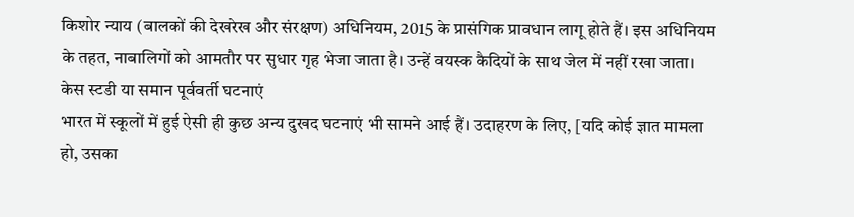किशोर न्याय (बालकों की देखरेख और संरक्षण) अधिनियम, 2015 के प्रासंगिक प्रावधान लागू होते हैं। इस अधिनियम के तहत, नाबालिगों को आमतौर पर सुधार गृह भेजा जाता है। उन्हें वयस्क कैदियों के साथ जेल में नहीं रखा जाता।
केस स्टडी या समान पूर्ववर्ती घटनाएं
भारत में स्कूलों में हुई ऐसी ही कुछ अन्य दुखद घटनाएं भी सामने आई हैं। उदाहरण के लिए, [यदि कोई ज्ञात मामला हो, उसका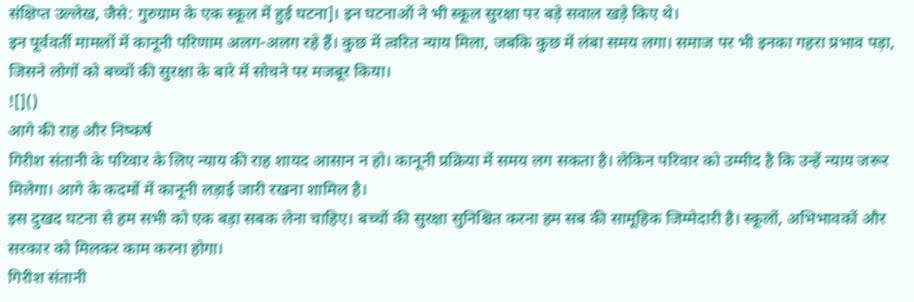संक्षिप्त उल्लेख, जैसे: गुरुग्राम के एक स्कूल में हुई घटना]। इन घटनाओं ने भी स्कूल सुरक्षा पर बड़े सवाल खड़े किए थे।
इन पूर्ववर्ती मामलों में कानूनी परिणाम अलग-अलग रहे हैं। कुछ में त्वरित न्याय मिला, जबकि कुछ में लंबा समय लगा। समाज पर भी इनका गहरा प्रभाव पड़ा, जिसने लोगों को बच्चों की सुरक्षा के बारे में सोचने पर मजबूर किया।
![]()
आगे की राह और निष्कर्ष
गिरीश संतानी के परिवार के लिए न्याय की राह शायद आसान न हो। कानूनी प्रक्रिया में समय लग सकता है। लेकिन परिवार को उम्मीद है कि उन्हें न्याय जरूर मिलेगा। आगे के कदमों में कानूनी लड़ाई जारी रखना शामिल है।
इस दुखद घटना से हम सभी को एक बड़ा सबक लेना चाहिए। बच्चों की सुरक्षा सुनिश्चित करना हम सब की सामूहिक जिम्मेदारी है। स्कूलों, अभिभावकों और सरकार को मिलकर काम करना होगा।
गिरीश संतानी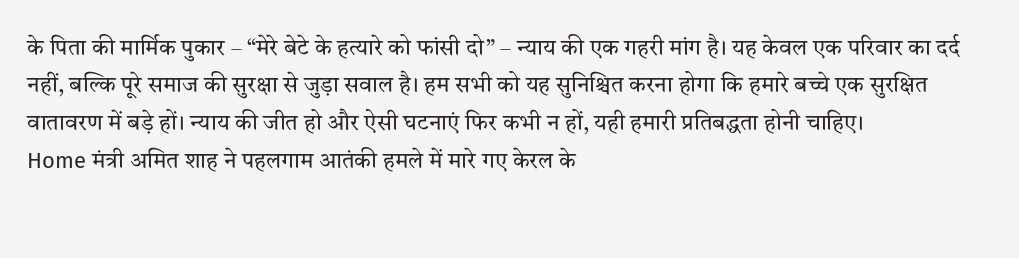के पिता की मार्मिक पुकार – “मेरे बेटे के हत्यारे को फांसी दो” – न्याय की एक गहरी मांग है। यह केवल एक परिवार का दर्द नहीं, बल्कि पूरे समाज की सुरक्षा से जुड़ा सवाल है। हम सभी को यह सुनिश्चित करना होगा कि हमारे बच्चे एक सुरक्षित वातावरण में बड़े हों। न्याय की जीत हो और ऐसी घटनाएं फिर कभी न हों, यही हमारी प्रतिबद्धता होनी चाहिए।
Home मंत्री अमित शाह ने पहलगाम आतंकी हमले में मारे गए केरल के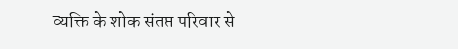व्यक्ति के शोक संतप्त परिवार से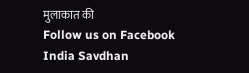मुलाकात की
Follow us on Facebook
India Savdhan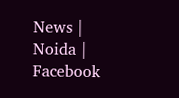News | Noida | Facebook